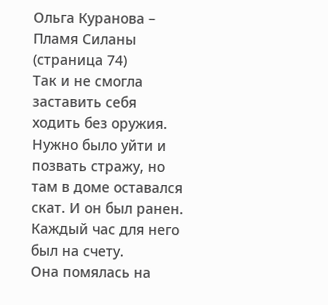Ольга Куранова – Пламя Силаны (страница 74)
Так и не смогла заставить себя ходить без оружия.
Нужно было уйти и позвать стражу, но там в доме оставался скат. И он был ранен. Каждый час для него был на счету.
Она помялась на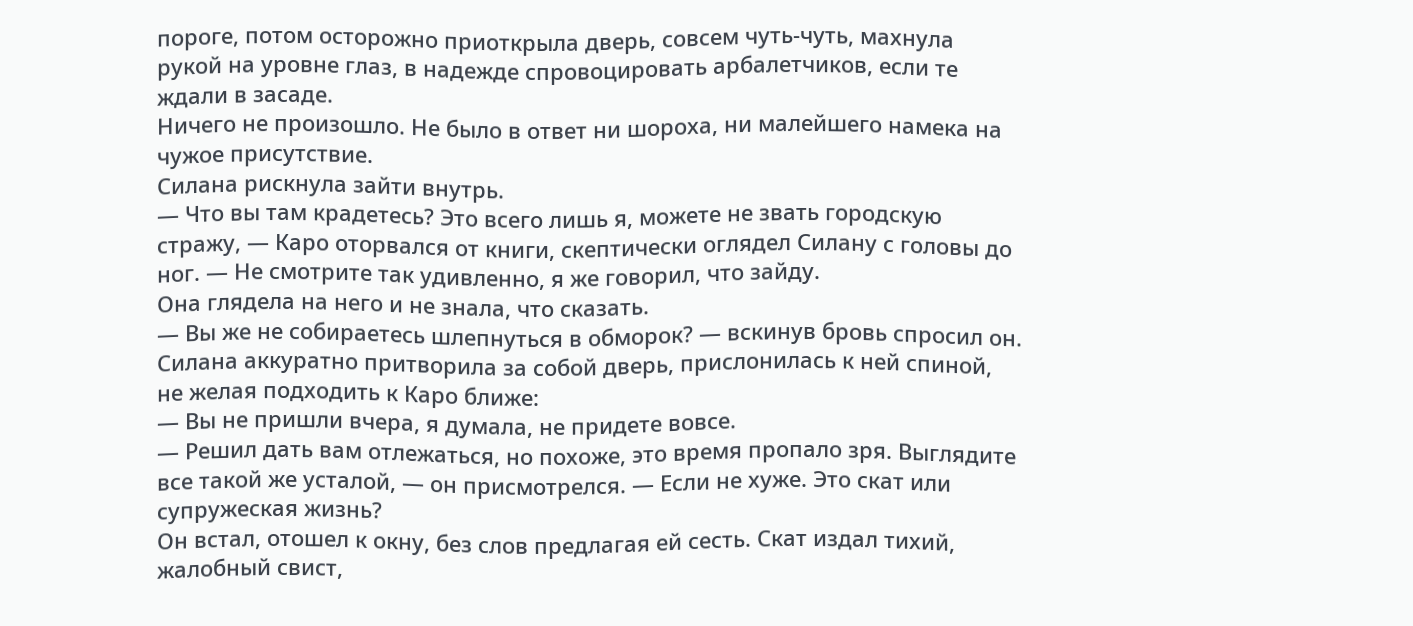пороге, потом осторожно приоткрыла дверь, совсем чуть-чуть, махнула рукой на уровне глаз, в надежде спровоцировать арбалетчиков, если те ждали в засаде.
Ничего не произошло. Не было в ответ ни шороха, ни малейшего намека на чужое присутствие.
Силана рискнула зайти внутрь.
— Что вы там крадетесь? Это всего лишь я, можете не звать городскую стражу, — Каро оторвался от книги, скептически оглядел Силану с головы до ног. — Не смотрите так удивленно, я же говорил, что зайду.
Она глядела на него и не знала, что сказать.
— Вы же не собираетесь шлепнуться в обморок? — вскинув бровь спросил он.
Силана аккуратно притворила за собой дверь, прислонилась к ней спиной, не желая подходить к Каро ближе:
— Вы не пришли вчера, я думала, не придете вовсе.
— Решил дать вам отлежаться, но похоже, это время пропало зря. Выглядите все такой же усталой, — он присмотрелся. — Если не хуже. Это скат или супружеская жизнь?
Он встал, отошел к окну, без слов предлагая ей сесть. Скат издал тихий, жалобный свист,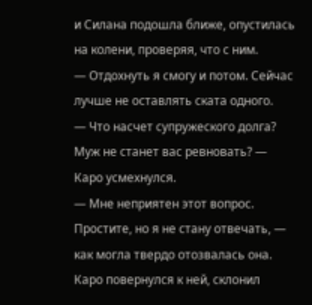и Силана подошла ближе, опустилась на колени, проверяя, что с ним.
— Отдохнуть я смогу и потом. Сейчас лучше не оставлять ската одного.
— Что насчет супружеского долга? Муж не станет вас ревновать? — Каро усмехнулся.
— Мне неприятен этот вопрос. Простите, но я не стану отвечать, — как могла твердо отозвалась она.
Каро повернулся к ней, склонил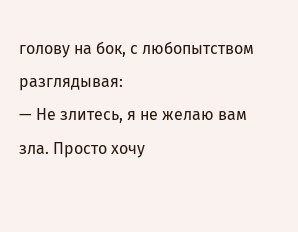голову на бок, с любопытством разглядывая:
— Не злитесь, я не желаю вам зла. Просто хочу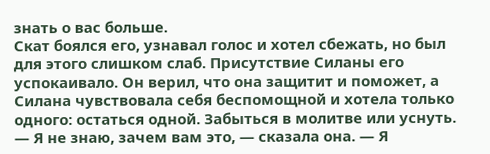знать о вас больше.
Скат боялся его, узнавал голос и хотел сбежать, но был для этого слишком слаб. Присутствие Силаны его успокаивало. Он верил, что она защитит и поможет, а Силана чувствовала себя беспомощной и хотела только одного: остаться одной. Забыться в молитве или уснуть.
— Я не знаю, зачем вам это, — сказала она. — Я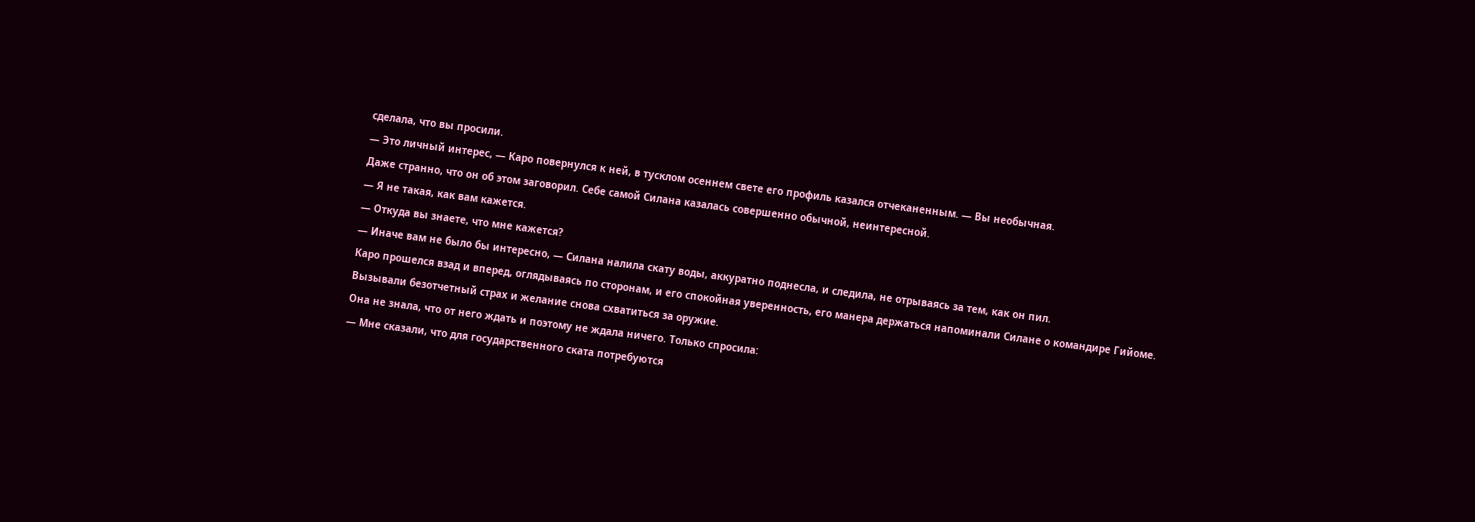сделала, что вы просили.
— Это личный интерес, — Каро повернулся к ней, в тусклом осеннем свете его профиль казался отчеканенным. — Вы необычная.
Даже странно, что он об этом заговорил. Себе самой Силана казалась совершенно обычной, неинтересной.
— Я не такая, как вам кажется.
— Откуда вы знаете, что мне кажется?
— Иначе вам не было бы интересно, — Силана налила скату воды, аккуратно поднесла, и следила, не отрываясь за тем, как он пил.
Каро прошелся взад и вперед, оглядываясь по сторонам, и его спокойная уверенность, его манера держаться напоминали Силане о командире Гийоме. Вызывали безотчетный страх и желание снова схватиться за оружие.
Она не знала, что от него ждать и поэтому не ждала ничего. Только спросила:
— Мне сказали, что для государственного ската потребуются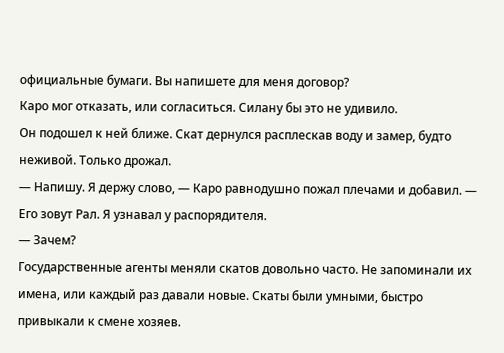официальные бумаги. Вы напишете для меня договор?
Каро мог отказать, или согласиться. Силану бы это не удивило.
Он подошел к ней ближе. Скат дернулся расплескав воду и замер, будто неживой. Только дрожал.
— Напишу. Я держу слово, — Каро равнодушно пожал плечами и добавил. — Его зовут Рал. Я узнавал у распорядителя.
— Зачем?
Государственные агенты меняли скатов довольно часто. Не запоминали их имена, или каждый раз давали новые. Скаты были умными, быстро привыкали к смене хозяев.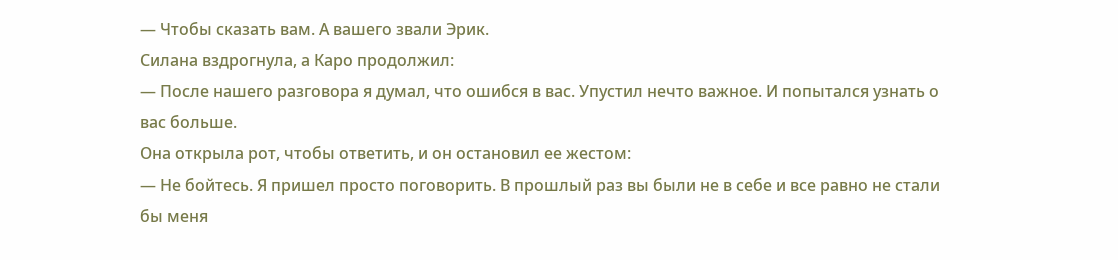— Чтобы сказать вам. А вашего звали Эрик.
Силана вздрогнула, а Каро продолжил:
— После нашего разговора я думал, что ошибся в вас. Упустил нечто важное. И попытался узнать о вас больше.
Она открыла рот, чтобы ответить, и он остановил ее жестом:
— Не бойтесь. Я пришел просто поговорить. В прошлый раз вы были не в себе и все равно не стали бы меня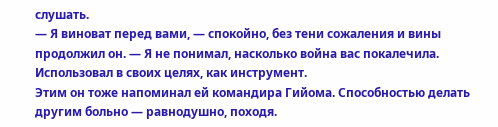слушать.
— Я виноват перед вами, — спокойно, без тени сожаления и вины продолжил он. — Я не понимал, насколько война вас покалечила. Использовал в своих целях, как инструмент.
Этим он тоже напоминал ей командира Гийома. Способностью делать другим больно — равнодушно, походя.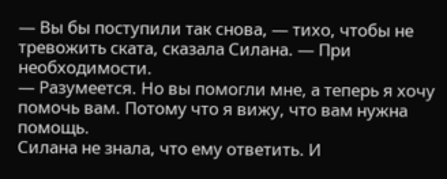— Вы бы поступили так снова, — тихо, чтобы не тревожить ската, сказала Силана. — При необходимости.
— Разумеется. Но вы помогли мне, а теперь я хочу помочь вам. Потому что я вижу, что вам нужна помощь.
Силана не знала, что ему ответить. И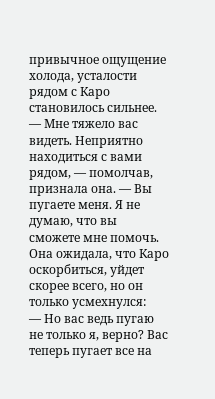привычное ощущение холода, усталости рядом с Каро становилось сильнее.
— Мне тяжело вас видеть. Неприятно находиться с вами рядом, — помолчав, признала она. — Вы пугаете меня. Я не думаю, что вы сможете мне помочь.
Она ожидала, что Каро оскорбиться, уйдет скорее всего, но он только усмехнулся:
— Но вас ведь пугаю не только я, верно? Вас теперь пугает все на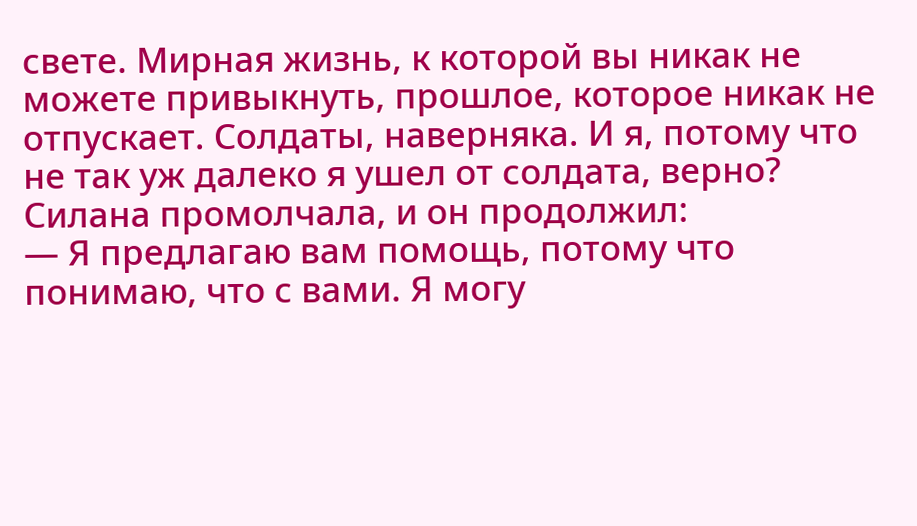свете. Мирная жизнь, к которой вы никак не можете привыкнуть, прошлое, которое никак не отпускает. Солдаты, наверняка. И я, потому что не так уж далеко я ушел от солдата, верно?
Силана промолчала, и он продолжил:
— Я предлагаю вам помощь, потому что понимаю, что с вами. Я могу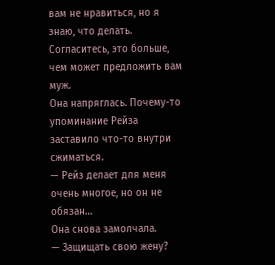вам не нравиться, но я знаю, что делать. Согласитесь, это больше, чем может предложить вам муж.
Она напряглась. Почему-то упоминание Рейза заставило что-то внутри сжиматься.
— Рейз делает для меня очень многое, но он не обязан…
Она снова замолчала.
— Защищать свою жену?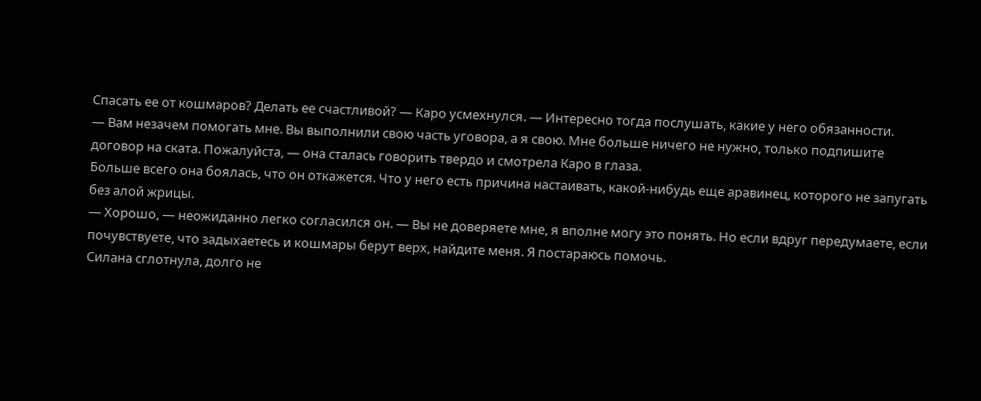Спасать ее от кошмаров? Делать ее счастливой? — Каро усмехнулся. — Интересно тогда послушать, какие у него обязанности.
— Вам незачем помогать мне. Вы выполнили свою часть уговора, а я свою. Мне больше ничего не нужно, только подпишите договор на ската. Пожалуйста, — она сталась говорить твердо и смотрела Каро в глаза.
Больше всего она боялась, что он откажется. Что у него есть причина настаивать, какой-нибудь еще аравинец, которого не запугать без алой жрицы.
— Хорошо, — неожиданно легко согласился он. — Вы не доверяете мне, я вполне могу это понять. Но если вдруг передумаете, если почувствуете, что задыхаетесь и кошмары берут верх, найдите меня. Я постараюсь помочь.
Силана сглотнула, долго не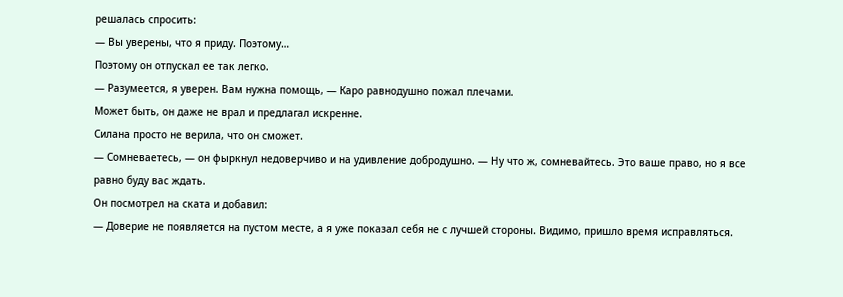решалась спросить:
— Вы уверены, что я приду. Поэтому…
Поэтому он отпускал ее так легко.
— Разумеется, я уверен. Вам нужна помощь, — Каро равнодушно пожал плечами.
Может быть, он даже не врал и предлагал искренне.
Силана просто не верила, что он сможет.
— Сомневаетесь, — он фыркнул недоверчиво и на удивление добродушно. — Ну что ж, сомневайтесь. Это ваше право, но я все равно буду вас ждать.
Он посмотрел на ската и добавил:
— Доверие не появляется на пустом месте, а я уже показал себя не с лучшей стороны. Видимо, пришло время исправляться.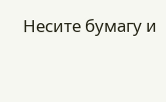Несите бумагу и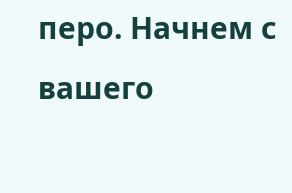перо. Начнем с вашего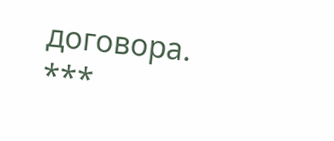договора.
***